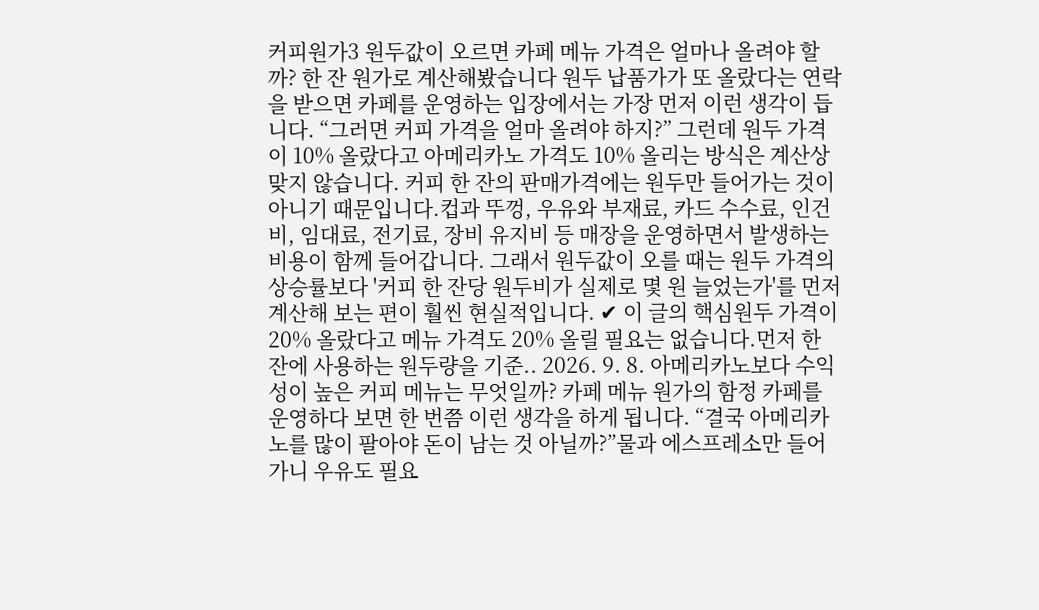커피원가3 원두값이 오르면 카페 메뉴 가격은 얼마나 올려야 할까? 한 잔 원가로 계산해봤습니다 원두 납품가가 또 올랐다는 연락을 받으면 카페를 운영하는 입장에서는 가장 먼저 이런 생각이 듭니다. “그러면 커피 가격을 얼마 올려야 하지?” 그런데 원두 가격이 10% 올랐다고 아메리카노 가격도 10% 올리는 방식은 계산상 맞지 않습니다. 커피 한 잔의 판매가격에는 원두만 들어가는 것이 아니기 때문입니다.컵과 뚜껑, 우유와 부재료, 카드 수수료, 인건비, 임대료, 전기료, 장비 유지비 등 매장을 운영하면서 발생하는 비용이 함께 들어갑니다. 그래서 원두값이 오를 때는 원두 가격의 상승률보다 '커피 한 잔당 원두비가 실제로 몇 원 늘었는가'를 먼저 계산해 보는 편이 훨씬 현실적입니다. ✔ 이 글의 핵심원두 가격이 20% 올랐다고 메뉴 가격도 20% 올릴 필요는 없습니다.먼저 한 잔에 사용하는 원두량을 기준.. 2026. 9. 8. 아메리카노보다 수익성이 높은 커피 메뉴는 무엇일까? 카페 메뉴 원가의 함정 카페를 운영하다 보면 한 번쯤 이런 생각을 하게 됩니다. “결국 아메리카노를 많이 팔아야 돈이 남는 것 아닐까?”물과 에스프레소만 들어가니 우유도 필요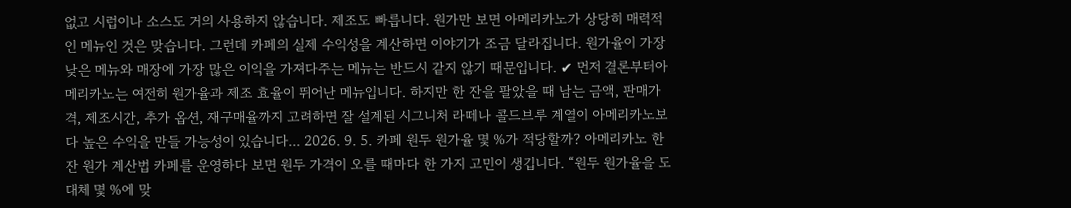없고 시럽이나 소스도 거의 사용하지 않습니다. 제조도 빠릅니다. 원가만 보면 아메리카노가 상당히 매력적인 메뉴인 것은 맞습니다. 그런데 카페의 실제 수익성을 계산하면 이야기가 조금 달라집니다. 원가율이 가장 낮은 메뉴와 매장에 가장 많은 이익을 가져다주는 메뉴는 반드시 같지 않기 때문입니다. ✔ 먼저 결론부터아메리카노는 여전히 원가율과 제조 효율이 뛰어난 메뉴입니다. 하지만 한 잔을 팔았을 때 남는 금액, 판매가격, 제조시간, 추가 옵션, 재구매율까지 고려하면 잘 설계된 시그니처 라떼나 콜드브루 계열이 아메리카노보다 높은 수익을 만들 가능성이 있습니다... 2026. 9. 5. 카페 원두 원가율 몇 %가 적당할까? 아메리카노 한 잔 원가 계산법 카페를 운영하다 보면 원두 가격이 오를 때마다 한 가지 고민이 생깁니다. “원두 원가율을 도대체 몇 %에 맞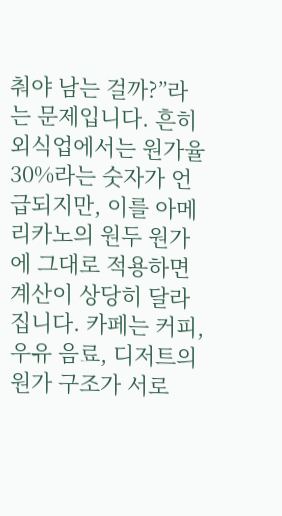춰야 남는 걸까?”라는 문제입니다. 흔히 외식업에서는 원가율 30%라는 숫자가 언급되지만, 이를 아메리카노의 원두 원가에 그대로 적용하면 계산이 상당히 달라집니다. 카페는 커피, 우유 음료, 디저트의 원가 구조가 서로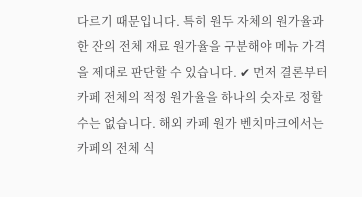다르기 때문입니다. 특히 원두 자체의 원가율과 한 잔의 전체 재료 원가율을 구분해야 메뉴 가격을 제대로 판단할 수 있습니다. ✔ 먼저 결론부터카페 전체의 적정 원가율을 하나의 숫자로 정할 수는 없습니다. 해외 카페 원가 벤치마크에서는 카페의 전체 식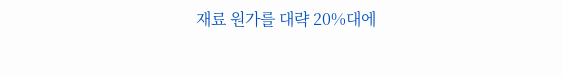재료 원가를 대략 20%대에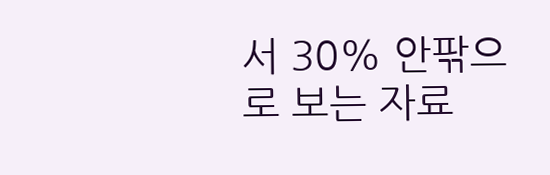서 30% 안팎으로 보는 자료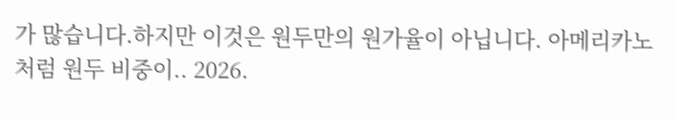가 많습니다.하지만 이것은 원두만의 원가율이 아닙니다. 아메리카노처럼 원두 비중이.. 2026.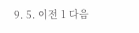9. 5. 이전 1 다음